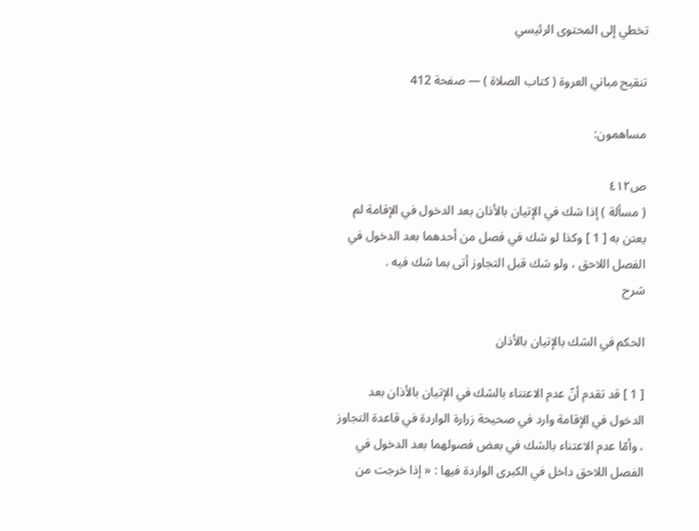تخطي إلى المحتوى الرئيسي

تنقيح مباني العروة ( كتاب الصلاة ) — صفحة 412

مساهمون:

ص٤١٢
( مسألة ) إذا شك في الإتيان بالأذان بعد الدخول في الإقامة لم يعتن به [ 1 ] وكذا لو شك في فصل من أحدهما بعد الدخول في الفصل اللاحق ، ولو شك قبل التجاوز أتى بما شك فيه .
شرح

الحكم في الشك بالإتيان بالأذان

[ 1 ] قد تقدم أنّ عدم الاعتناء بالشك في الإتيان بالأذان بعد الدخول في الإقامة وارد في صحيحة زرارة الواردة في قاعدة التجاوز ، وأمّا عدم الاعتناء بالشك في بعض فصولهما بعد الدخول في الفصل اللاحق داخل في الكبرى الواردة فيها : « إذا خرجت من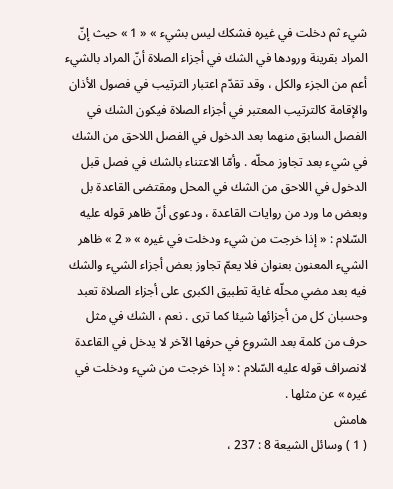شيء ثم دخلت في غيره فشكك ليس بشيء » « 1 » حيث إنّ المراد بقرينة ورودها في الشك في أجزاء الصلاة أنّ المراد بالشيء أعم من الجزء والكل ، وقد تقدّم اعتبار الترتيب في فصول الأذان والإقامة كالترتيب المعتبر في أجزاء الصلاة فيكون الشك في الفصل السابق منهما بعد الدخول في الفصل اللاحق من الشك في شيء بعد تجاوز محلّه . وأمّا الاعتناء بالشك في فصل قبل الدخول في اللاحق من الشك في المحل ومقتضى القاعدة بل وبعض ما ورد من روايات القاعدة ، ودعوى أنّ ظاهر قوله عليه السّلام : « إذا خرجت من شيء ودخلت في غيره » « 2 » ظاهر الشيء المعنون بعنوان فلا يعمّ تجاوز بعض أجزاء الشيء والشك فيه بعد مضي محلّه غاية تطبيق الكبرى على أجزاء الصلاة تعبد وحسبان كل من أجزائها شيئا كما ترى . نعم ، الشك في مثل حرف من كلمة بعد الشروع في حرفها الآخر لا يدخل في القاعدة لانصراف قوله عليه السّلام : « إذا خرجت من شيء ودخلت في غيره » عن مثلها .
هامش
( 1 ) وسائل الشيعة 8 : 237 ،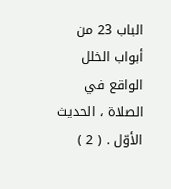الباب 23 من أبواب الخلل الواقع في الصلاة ، الحديث الأوّل . ( 2 )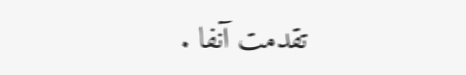تقدمت آنفا .